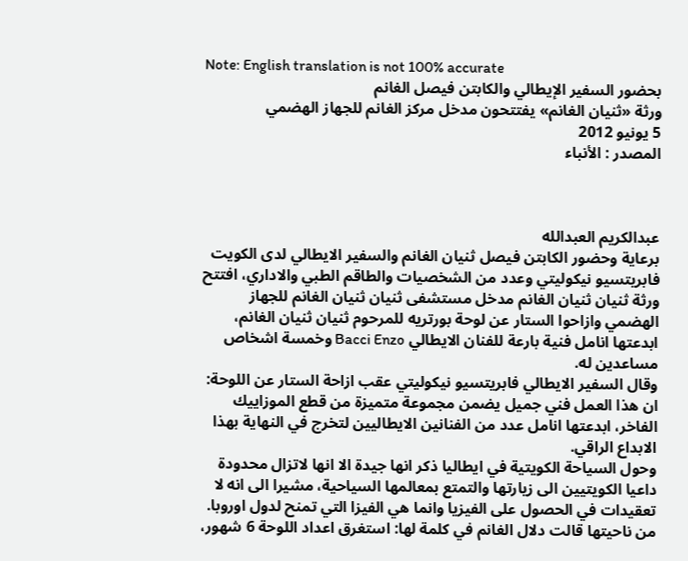Note: English translation is not 100% accurate
بحضور السفير الإيطالي والكابتن فيصل الغانم
ورثة «ثنيان الغانم» يفتتحون مدخل مركز الغانم للجهاز الهضمي
5 يونيو 2012
المصدر : الأنباء



عبدالكريم العبدالله
برعاية وحضور الكابتن فيصل ثنيان الغانم والسفير الايطالي لدى الكويت فابريتسيو نيكوليتي وعدد من الشخصيات والطاقم الطبي والاداري، افتتح ورثة ثنيان ثنيان الغانم مدخل مستشفى ثنيان ثنيان الغانم للجهاز الهضمي وازاحوا الستار عن لوحة بورتريه للمرحوم ثنيان ثنيان الغانم، ابدعتها انامل فنية بارعة للفنان الايطالي Bacci Enzo وخمسة اشخاص مساعدين له.
وقال السفير الايطالي فابريتسيو نيكوليتي عقب ازاحة الستار عن اللوحة: ان هذا العمل فني جميل يضمن مجموعة متميزة من قطع الموزاييك الفاخر، ابدعتها انامل عدد من الفنانين الايطاليين لتخرج في النهاية بهذا الابداع الراقي.
وحول السياحة الكويتية في ايطاليا ذكر انها جيدة الا انها لاتزال محدودة داعيا الكويتيين الى زيارتها والتمتع بمعالمها السياحية، مشيرا الى انه لا تعقيدات في الحصول على الفيزيا وانما هي الفيزا التي تمنح لدول اوروبا.
من ناحيتها قالت دلال الغانم في كلمة لها: استغرق اعداد اللوحة 6 شهور،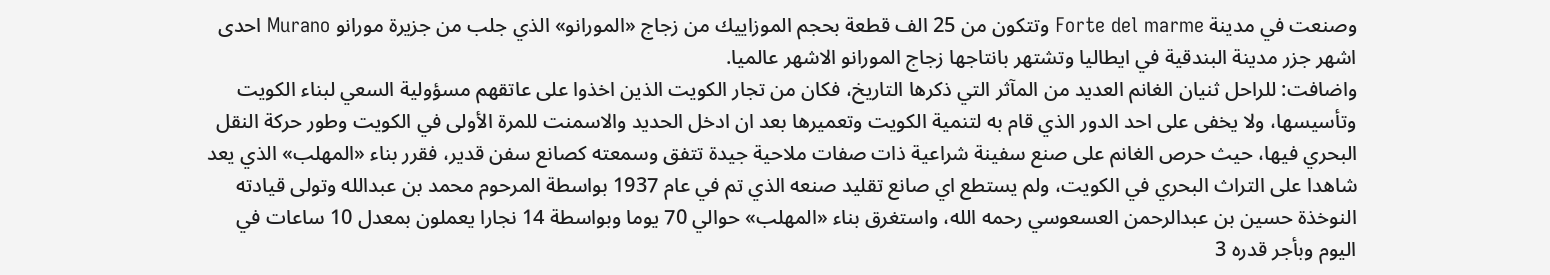وصنعت في مدينة Forte del marme وتتكون من 25 الف قطعة بحجم الموزاييك من زجاج «المورانو» الذي جلب من جزيرة مورانو Murano احدى اشهر جزر مدينة البندقية في ايطاليا وتشتهر بانتاجها زجاج المورانو الاشهر عالميا.
واضافت: للراحل ثنيان الغانم العديد من المآثر التي ذكرها التاريخ، فكان من تجار الكويت الذين اخذوا على عاتقهم مسؤولية السعي لبناء الكويت وتأسيسها، ولا يخفى على احد الدور الذي قام به لتنمية الكويت وتعميرها بعد ان ادخل الحديد والاسمنت للمرة الأولى في الكويت وطور حركة النقل البحري فيها، حيث حرص الغانم على صنع سفينة شراعية ذات صفات ملاحية جيدة تتفق وسمعته كصانع سفن قدير، فقرر بناء «المهلب» الذي يعد شاهدا على التراث البحري في الكويت، ولم يستطع اي صانع تقليد صنعه الذي تم في عام 1937 بواسطة المرحوم محمد بن عبدالله وتولى قيادته النوخذة حسين بن عبدالرحمن العسعوسي رحمه الله، واستغرق بناء «المهلب» حوالي 70 يوما وبواسطة 14 نجارا يعملون بمعدل 10 ساعات في اليوم وبأجر قدره 3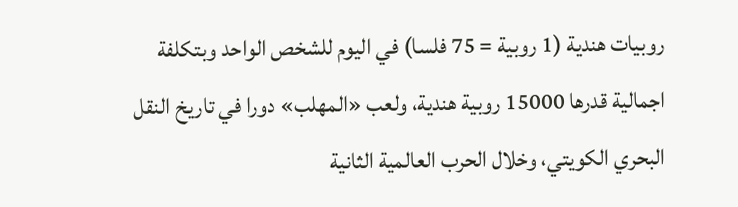روبيات هندية (1 روبية = 75 فلسا) في اليوم للشخص الواحد وبتكلفة اجمالية قدرها 15000 روبية هندية، ولعب «المهلب» دورا في تاريخ النقل البحري الكويتي، وخلال الحرب العالمية الثانية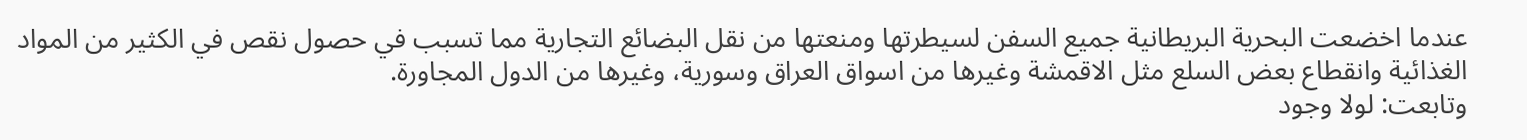عندما اخضعت البحرية البريطانية جميع السفن لسيطرتها ومنعتها من نقل البضائع التجارية مما تسبب في حصول نقص في الكثير من المواد الغذائية وانقطاع بعض السلع مثل الاقمشة وغيرها من اسواق العراق وسورية، وغيرها من الدول المجاورة.
وتابعت: لولا وجود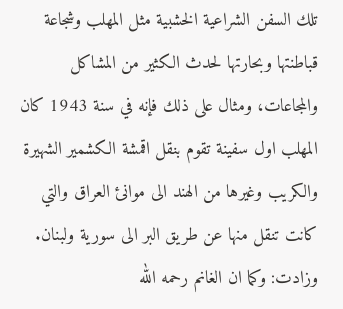تلك السفن الشراعية الخشبية مثل المهلب وشجاعة قباطنتها وبحارتها لحدث الكثير من المشاكل والمجاعات، ومثال على ذلك فإنه في سنة 1943 كان المهلب اول سفينة تقوم بنقل اقمشة الكشمير الشهيرة والكريب وغيرها من الهند الى موانئ العراق والتي كانت تنقل منها عن طريق البر الى سورية ولبنان.
وزادت: وكما ان الغانم رحمه الله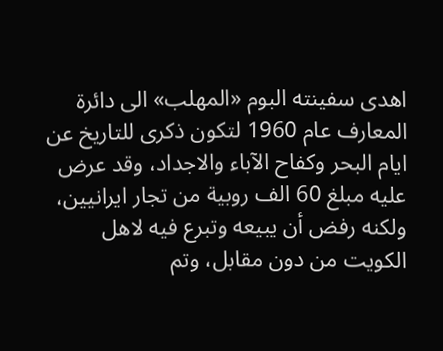اهدى سفينته البوم «المهلب» الى دائرة المعارف عام 1960 لتكون ذكرى للتاريخ عن ايام البحر وكفاح الآباء والاجداد، وقد عرض عليه مبلغ 60 الف روبية من تجار ايرانيين، ولكنه رفض أن يبيعه وتبرع فيه لاهل الكويت من دون مقابل، وتم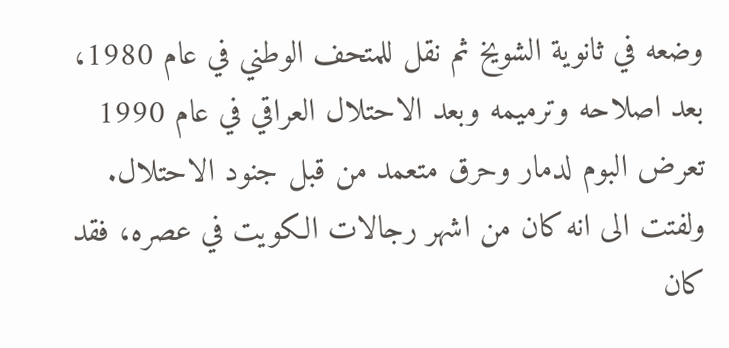وضعه في ثانوية الشويخ ثم نقل للمتحف الوطني في عام 1980، بعد اصلاحه وترميمه وبعد الاحتلال العراقي في عام 1990 تعرض البوم لدمار وحرق متعمد من قبل جنود الاحتلال.
ولفتت الى انه كان من اشهر رجالات الكويت في عصره، فقد كان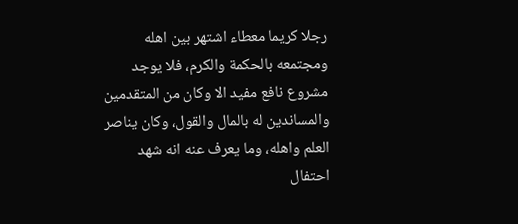رجلا كريما معطاء اشتهر بين اهله ومجتمعه بالحكمة والكرم، فلا يوجد مشروع نافع مفيد الا وكان من المتقدمين والمساندين له بالمال والقول، وكان يناصر العلم واهله، وما يعرف عنه انه شهد احتفال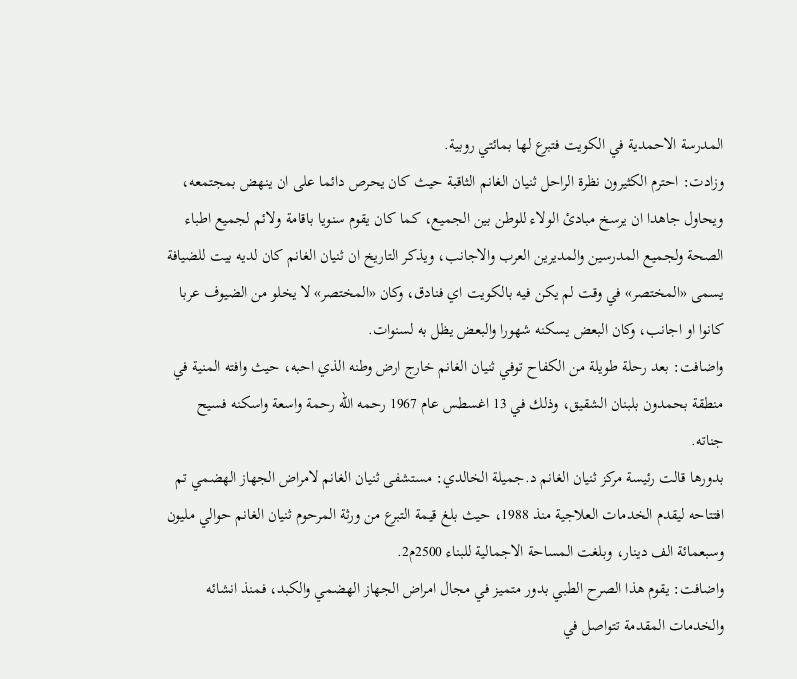المدرسة الاحمدية في الكويت فتبرع لها بمائتي روبية.
وزادت: احترم الكثيرون نظرة الراحل ثنيان الغانم الثاقبة حيث كان يحرص دائما على ان ينهض بمجتمعه، ويحاول جاهدا ان يرسخ مبادئ الولاء للوطن بين الجميع، كما كان يقوم سنويا باقامة ولائم لجميع اطباء الصحة ولجميع المدرسين والمديرين العرب والاجانب، ويذكر التاريخ ان ثنيان الغانم كان لديه بيت للضيافة يسمى «المختصر» في وقت لم يكن فيه بالكويت اي فنادق، وكان «المختصر» لا يخلو من الضيوف عربا كانوا او اجانب، وكان البعض يسكنه شهورا والبعض يظل به لسنوات.
واضافت: بعد رحلة طويلة من الكفاح توفي ثنيان الغانم خارج ارض وطنه الذي احبه، حيث وافته المنية في منطقة بحمدون بلبنان الشقيق، وذلك في 13 اغسطس عام 1967 رحمه الله رحمة واسعة واسكنه فسيح جناته.
بدورها قالت رئيسة مركز ثنيان الغانم د.جميلة الخالدي: مستشفى ثنيان الغانم لامراض الجهاز الهضمي تم افتتاحه ليقدم الخدمات العلاجية منذ 1988، حيث بلغ قيمة التبرع من ورثة المرحوم ثنيان الغانم حوالي مليون وسبعمائة الف دينار، وبلغت المساحة الاجمالية للبناء 2500م2.
واضافت: يقوم هذا الصرح الطبي بدور متميز في مجال امراض الجهاز الهضمي والكبد، فمنذ انشائه والخدمات المقدمة تتواصل في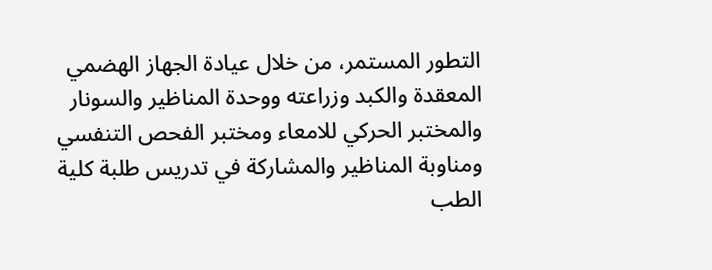التطور المستمر، من خلال عيادة الجهاز الهضمي المعقدة والكبد وزراعته ووحدة المناظير والسونار والمختبر الحركي للامعاء ومختبر الفحص التنفسي ومناوبة المناظير والمشاركة في تدريس طلبة كلية الطب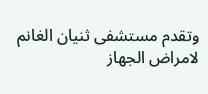وتقدم مستشفى ثنيان الغانم لامراض الجهاز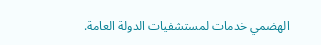الهضمي خدمات لمستشفيات الدولة العامة.